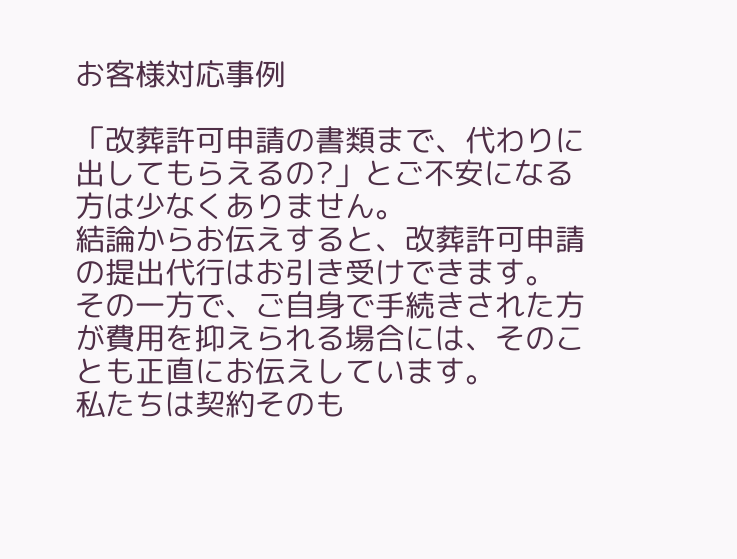お客様対応事例

「改葬許可申請の書類まで、代わりに出してもらえるの?」とご不安になる方は少なくありません。
結論からお伝えすると、改葬許可申請の提出代行はお引き受けできます。
その一方で、ご自身で手続きされた方が費用を抑えられる場合には、そのことも正直にお伝えしています。
私たちは契約そのも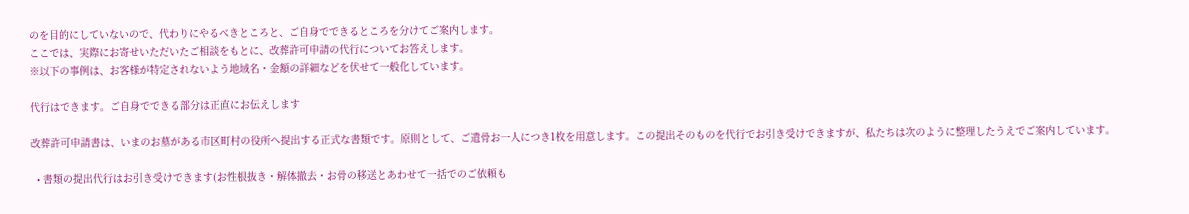のを目的にしていないので、代わりにやるべきところと、ご自身でできるところを分けてご案内します。
ここでは、実際にお寄せいただいたご相談をもとに、改葬許可申請の代行についてお答えします。
※以下の事例は、お客様が特定されないよう地域名・金額の詳細などを伏せて一般化しています。

代行はできます。ご自身でできる部分は正直にお伝えします

改葬許可申請書は、いまのお墓がある市区町村の役所へ提出する正式な書類です。原則として、ご遺骨お一人につき1枚を用意します。この提出そのものを代行でお引き受けできますが、私たちは次のように整理したうえでご案内しています。

  • 書類の提出代行はお引き受けできます(お性根抜き・解体撤去・お骨の移送とあわせて一括でのご依頼も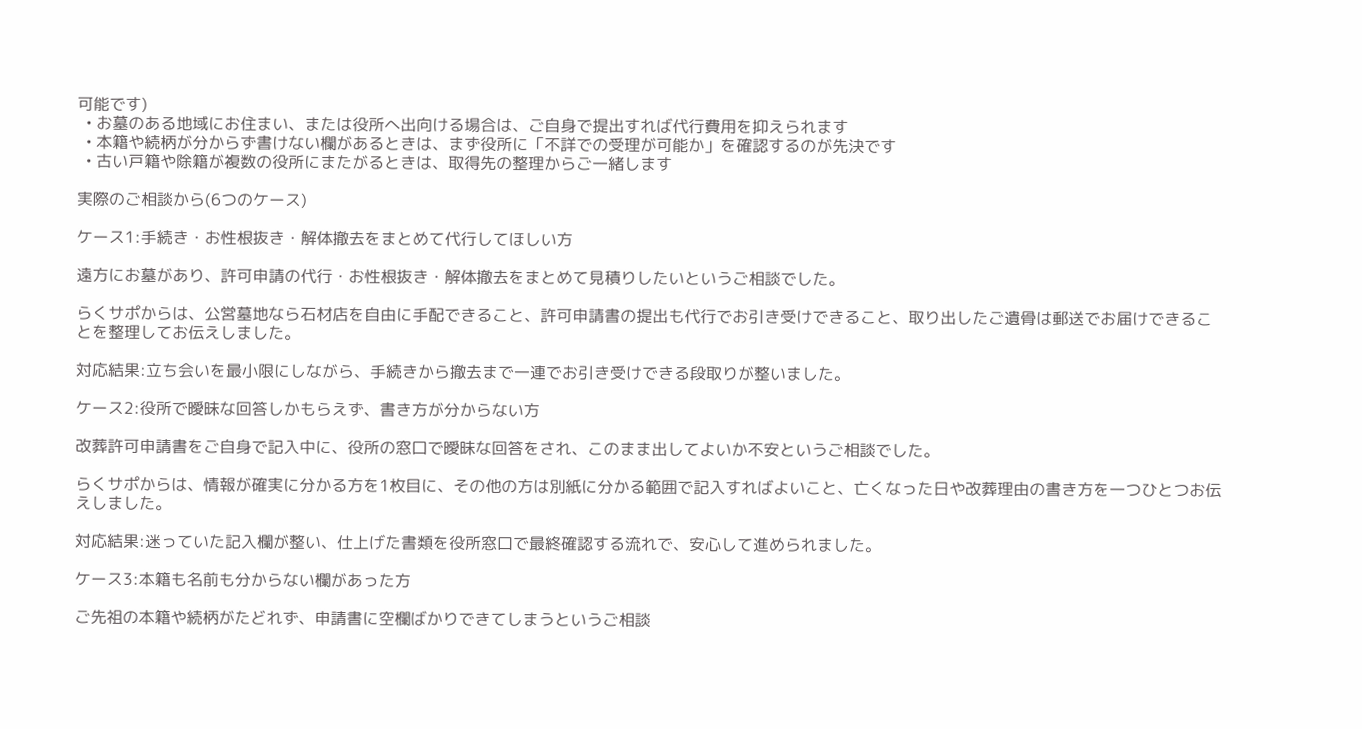可能です)
  • お墓のある地域にお住まい、または役所へ出向ける場合は、ご自身で提出すれば代行費用を抑えられます
  • 本籍や続柄が分からず書けない欄があるときは、まず役所に「不詳での受理が可能か」を確認するのが先決です
  • 古い戸籍や除籍が複数の役所にまたがるときは、取得先の整理からご一緒します

実際のご相談から(6つのケース)

ケース1:手続き・お性根抜き・解体撤去をまとめて代行してほしい方

遠方にお墓があり、許可申請の代行・お性根抜き・解体撤去をまとめて見積りしたいというご相談でした。

らくサポからは、公営墓地なら石材店を自由に手配できること、許可申請書の提出も代行でお引き受けできること、取り出したご遺骨は郵送でお届けできることを整理してお伝えしました。

対応結果:立ち会いを最小限にしながら、手続きから撤去まで一連でお引き受けできる段取りが整いました。

ケース2:役所で曖昧な回答しかもらえず、書き方が分からない方

改葬許可申請書をご自身で記入中に、役所の窓口で曖昧な回答をされ、このまま出してよいか不安というご相談でした。

らくサポからは、情報が確実に分かる方を1枚目に、その他の方は別紙に分かる範囲で記入すればよいこと、亡くなった日や改葬理由の書き方を一つひとつお伝えしました。

対応結果:迷っていた記入欄が整い、仕上げた書類を役所窓口で最終確認する流れで、安心して進められました。

ケース3:本籍も名前も分からない欄があった方

ご先祖の本籍や続柄がたどれず、申請書に空欄ばかりできてしまうというご相談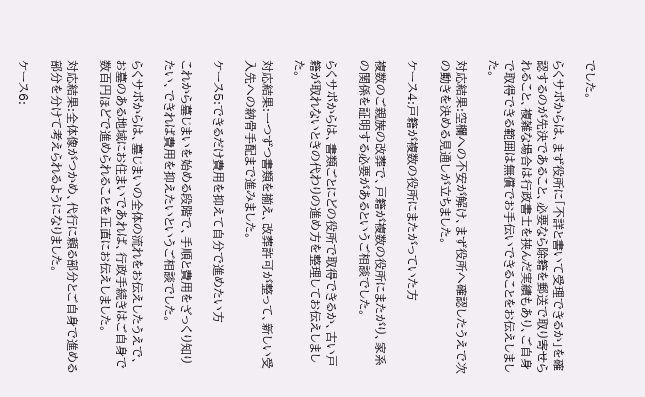でした。

らくサポからは、まず役所に「不詳と書いて受理できるか」を確認するのが先決であること、必要なら除籍を郵送で取り寄せられること、複雑な場合は行政書士を挟んだ実績もあり、ご自身で取得できる範囲は無償でお手伝いできることをお伝えしました。

対応結果:空欄への不安が解け、まず役所へ確認したうえで次の動きを決める見通しが立ちました。

ケース4:戸籍が複数の役所にまたがっていた方

複数のご親族の改葬で、戸籍が複数の役所にまたがり、家系の関係を証明する必要があるというご相談でした。

らくサポからは、書類ごとにどの役所で取得できるか、古い戸籍が取れないときの代わりの進め方を整理してお伝えしました。

対応結果:一つずつ書類を揃え、改葬許可が整って、新しい受入先への納骨手配まで進みました。

ケース5:できるだけ費用を抑えて自分で進めたい方

これから墓じまいを始める段階で、手順と費用をざっくり知りたい、できれば費用を抑えたいというご相談でした。

らくサポからは、墓じまいの全体の流れをお伝えしたうえで、お墓のある地域にお住まいであれば、行政手続きはご自身で数百円ほどで進められることを正直にお伝えしました。

対応結果:全体像がつかめ、代行に頼る部分とご自身で進める部分を分けて考えられるようになりました。

ケース6: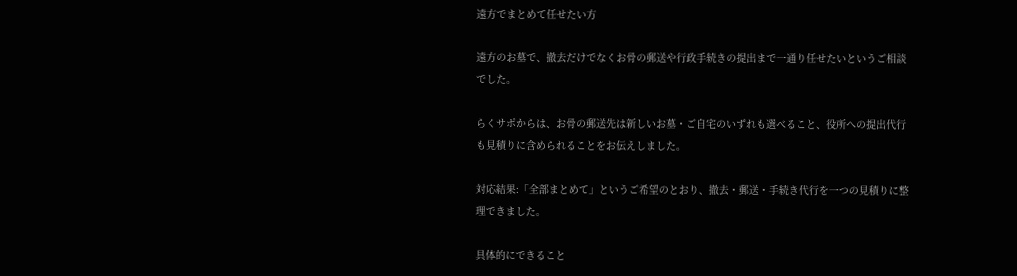遠方でまとめて任せたい方

遠方のお墓で、撤去だけでなくお骨の郵送や行政手続きの提出まで一通り任せたいというご相談でした。

らくサポからは、お骨の郵送先は新しいお墓・ご自宅のいずれも選べること、役所への提出代行も見積りに含められることをお伝えしました。

対応結果:「全部まとめて」というご希望のとおり、撤去・郵送・手続き代行を一つの見積りに整理できました。

具体的にできること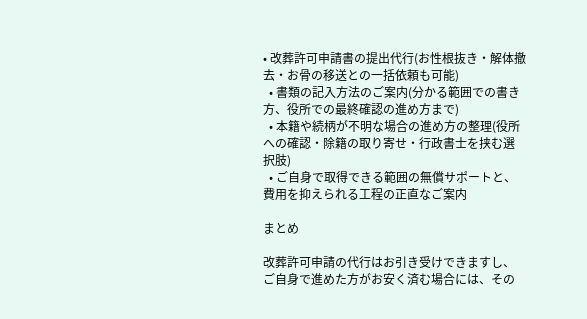• 改葬許可申請書の提出代行(お性根抜き・解体撤去・お骨の移送との一括依頼も可能)
  • 書類の記入方法のご案内(分かる範囲での書き方、役所での最終確認の進め方まで)
  • 本籍や続柄が不明な場合の進め方の整理(役所への確認・除籍の取り寄せ・行政書士を挟む選択肢)
  • ご自身で取得できる範囲の無償サポートと、費用を抑えられる工程の正直なご案内

まとめ

改葬許可申請の代行はお引き受けできますし、ご自身で進めた方がお安く済む場合には、その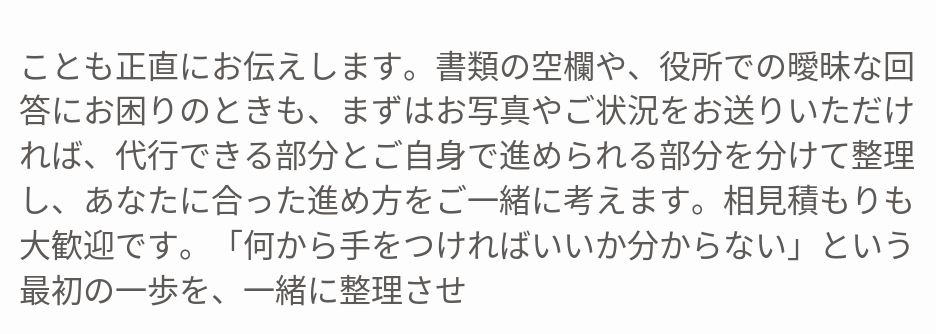ことも正直にお伝えします。書類の空欄や、役所での曖昧な回答にお困りのときも、まずはお写真やご状況をお送りいただければ、代行できる部分とご自身で進められる部分を分けて整理し、あなたに合った進め方をご一緒に考えます。相見積もりも大歓迎です。「何から手をつければいいか分からない」という最初の一歩を、一緒に整理させ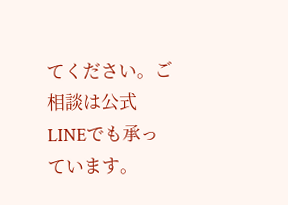てください。ご相談は公式LINEでも承っています。